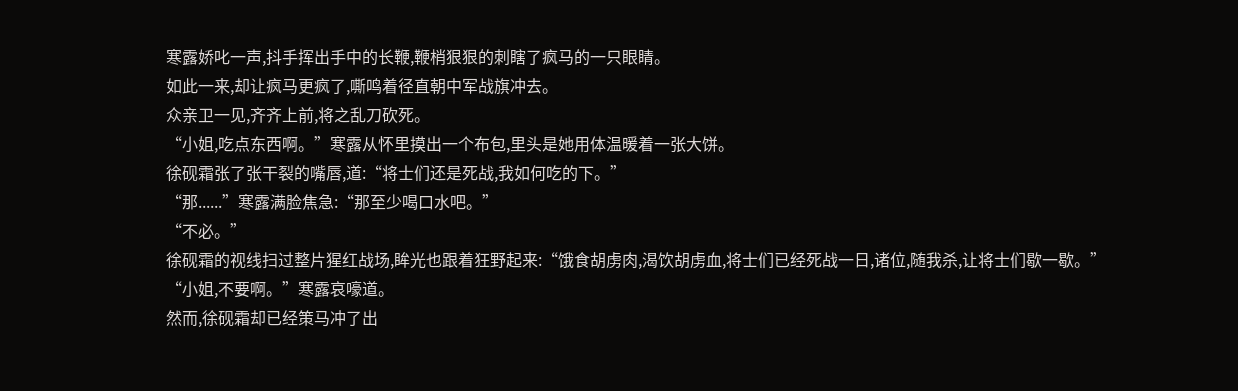寒露娇叱一声,抖手挥出手中的长鞭,鞭梢狠狠的刺瞎了疯马的一只眼睛。
如此一来,却让疯马更疯了,嘶鸣着径直朝中军战旗冲去。
众亲卫一见,齐齐上前,将之乱刀砍死。
“小姐,吃点东西啊。”寒露从怀里摸出一个布包,里头是她用体温暖着一张大饼。
徐砚霜张了张干裂的嘴唇,道:“将士们还是死战,我如何吃的下。”
“那......”寒露满脸焦急:“那至少喝口水吧。”
“不必。”
徐砚霜的视线扫过整片猩红战场,眸光也跟着狂野起来:“饿食胡虏肉,渴饮胡虏血,将士们已经死战一日,诸位,随我杀,让将士们歇一歇。”
“小姐,不要啊。”寒露哀嚎道。
然而,徐砚霜却已经策马冲了出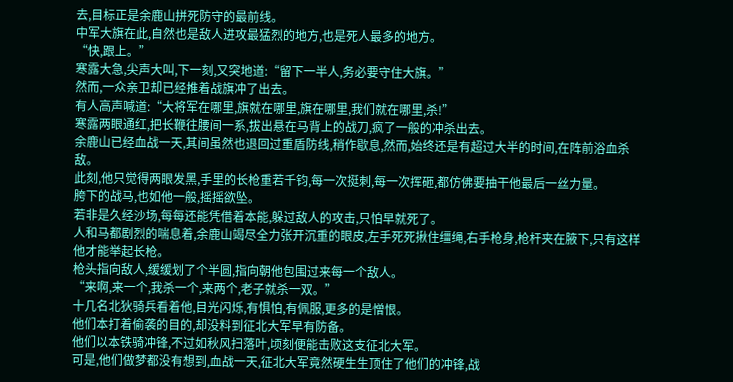去,目标正是余鹿山拼死防守的最前线。
中军大旗在此,自然也是敌人进攻最猛烈的地方,也是死人最多的地方。
“快,跟上。”
寒露大急,尖声大叫,下一刻,又突地道:“留下一半人,务必要守住大旗。”
然而,一众亲卫却已经推着战旗冲了出去。
有人高声喊道:“大将军在哪里,旗就在哪里,旗在哪里,我们就在哪里,杀!”
寒露两眼通红,把长鞭往腰间一系,拔出悬在马背上的战刀,疯了一般的冲杀出去。
余鹿山已经血战一天,其间虽然也退回过重盾防线,稍作歇息,然而,始终还是有超过大半的时间,在阵前浴血杀敌。
此刻,他只觉得两眼发黑,手里的长枪重若千钧,每一次挺刺,每一次挥砸,都仿佛要抽干他最后一丝力量。
胯下的战马,也如他一般,摇摇欲坠。
若非是久经沙场,每每还能凭借着本能,躲过敌人的攻击,只怕早就死了。
人和马都剧烈的喘息着,余鹿山竭尽全力张开沉重的眼皮,左手死死揪住缰绳,右手枪身,枪杆夹在腋下,只有这样他才能举起长枪。
枪头指向敌人,缓缓划了个半圆,指向朝他包围过来每一个敌人。
“来啊,来一个,我杀一个,来两个,老子就杀一双。”
十几名北狄骑兵看着他,目光闪烁,有惧怕,有佩服,更多的是憎恨。
他们本打着偷袭的目的,却没料到征北大军早有防备。
他们以本铁骑冲锋,不过如秋风扫落叶,顷刻便能击败这支征北大军。
可是,他们做梦都没有想到,血战一天,征北大军竟然硬生生顶住了他们的冲锋,战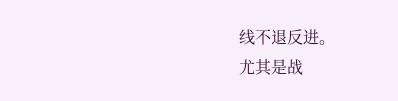线不退反进。
尤其是战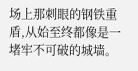场上那刺眼的钢铁重盾,从始至终都像是一堵牢不可破的城墙。